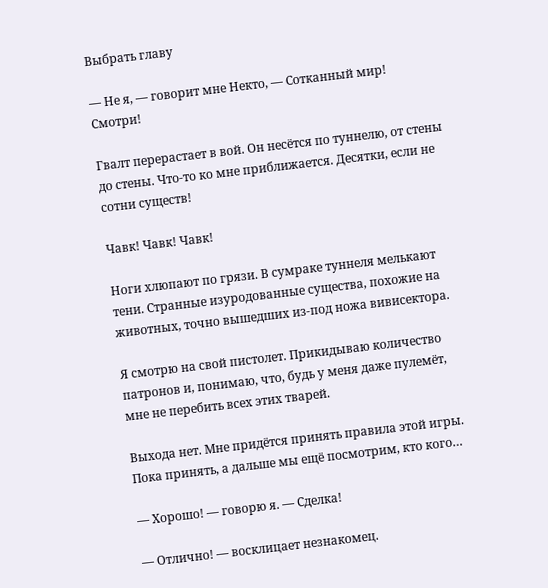Выбрать главу

— Не я, — говорит мне Некто, — Сотканный мир! Смотри!

Гвалт перерастает в вой. Он несётся по туннелю, от стены до стены. Что-то ко мне приближается. Десятки, если не сотни существ!

Чавк! Чавк! Чавк!

Ноги хлюпают по грязи. В сумраке туннеля мелькают тени. Странные изуродованные существа, похожие на животных, точно вышедших из-под ножа вивисектора.

Я смотрю на свой пистолет. Прикидываю количество патронов и, понимаю, что, будь у меня даже пулемёт, мне не перебить всех этих тварей.

Выхода нет. Мне придётся принять правила этой игры. Пока принять, а дальше мы ещё посмотрим, кто кого…

— Хорошо! — говорю я. — Сделка!

— Отлично! — восклицает незнакомец.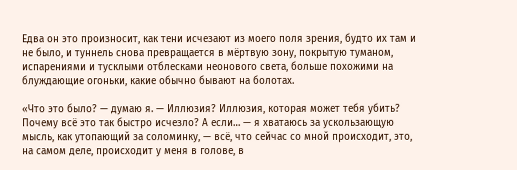Едва он это произносит, как тени исчезают из моего поля зрения, будто их там и не было, и туннель снова превращается в мёртвую зону, покрытую туманом, испарениями и тусклыми отблесками неонового света, больше похожими на блуждающие огоньки, какие обычно бывают на болотах.

«Что это было? — думаю я. — Иллюзия? Иллюзия, которая может тебя убить? Почему всё это так быстро исчезло? А если… — я хватаюсь за ускользающую мысль, как утопающий за соломинку, — всё, что сейчас со мной происходит, это, на самом деле, происходит у меня в голове, в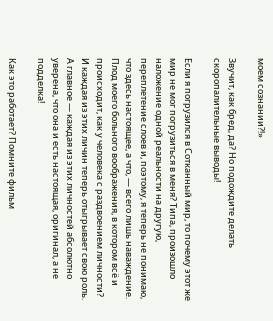моем сознании⁈»

Звучит, как бред, да? Но подождите делать скоропалительные выводы!

Если я погрузился в Сотканный мир, то почему этот же мир не мог погрузиться в меня? Типа, произошло наложение одной реальности на другую, переплетение слоев и, поэтому, я теперь не понимаю, что здесь настоящее, а что, — всего лишь наваждение. Плод моего больного воображения, в котором всё и происходит, как у человека с раздвоением личности? И каждая из этих личин теперь отыгрывает свою роль. А главное — каждая из этих личностей абсолютно уверена, что она и есть настоящая, оригинал, а не подделка!

Как это работает? Помните фильм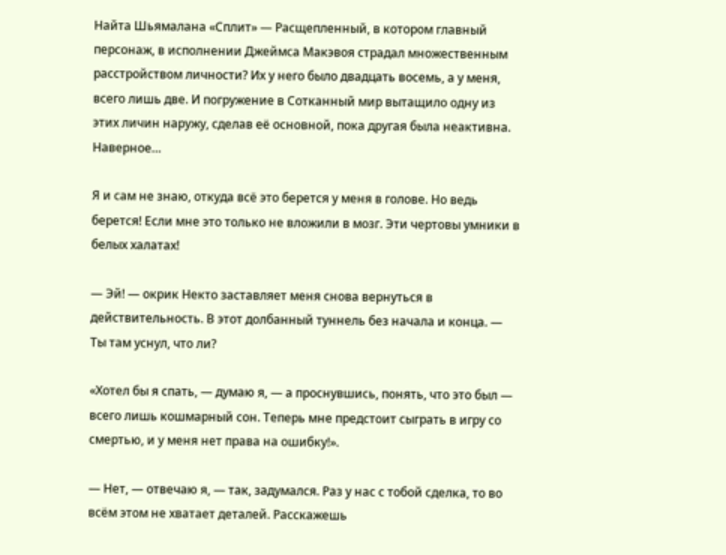Найта Шьямалана «Сплит» — Расщепленный, в котором главный персонаж, в исполнении Джеймса Макэвоя страдал множественным расстройством личности? Их у него было двадцать восемь, а у меня, всего лишь две. И погружение в Сотканный мир вытащило одну из этих личин наружу, сделав её основной, пока другая была неактивна. Наверное…

Я и сам не знаю, откуда всё это берется у меня в голове. Но ведь берется! Если мне это только не вложили в мозг. Эти чертовы умники в белых халатах!

— Эй! — окрик Некто заставляет меня снова вернуться в действительность. В этот долбанный туннель без начала и конца. — Ты там уснул, что ли?

«Хотел бы я спать, — думаю я, — а проснувшись, понять, что это был — всего лишь кошмарный сон. Теперь мне предстоит сыграть в игру со смертью, и у меня нет права на ошибку!».

— Нет, — отвечаю я, — так, задумался. Раз у нас с тобой сделка, то во всём этом не хватает деталей. Расскажешь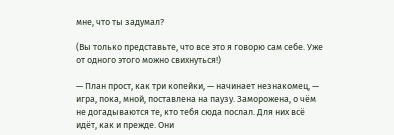мне, что ты задумал?

(Вы только представьте, что все это я говорю сам себе. Уже от одного этого можно свихнуться!)

— План прост, как три копейки, — начинает незнакомец, — игра, пока, мной, поставлена на паузу. Заморожена, о чём не догадываются те, кто тебя сюда послал. Для них всё идёт, как и прежде. Они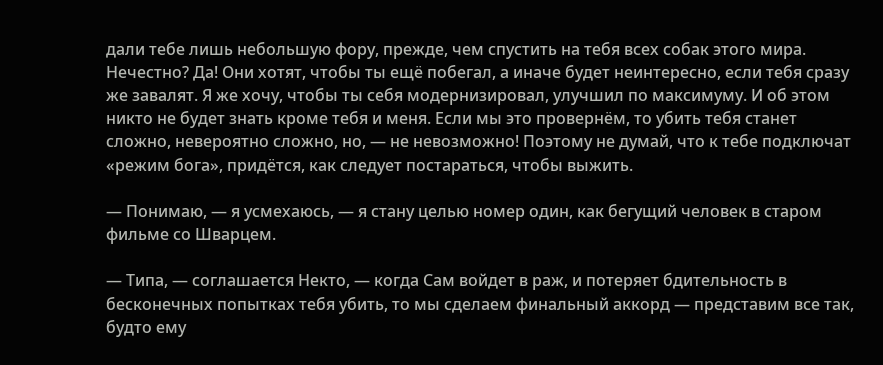дали тебе лишь небольшую фору, прежде, чем спустить на тебя всех собак этого мира. Нечестно? Да! Они хотят, чтобы ты ещё побегал, а иначе будет неинтересно, если тебя сразу же завалят. Я же хочу, чтобы ты себя модернизировал, улучшил по максимуму. И об этом никто не будет знать кроме тебя и меня. Если мы это провернём, то убить тебя станет сложно, невероятно сложно, но, — не невозможно! Поэтому не думай, что к тебе подключат «режим бога», придётся, как следует постараться, чтобы выжить.

— Понимаю, — я усмехаюсь, — я стану целью номер один, как бегущий человек в старом фильме со Шварцем.

— Типа, — соглашается Некто, — когда Сам войдет в раж, и потеряет бдительность в бесконечных попытках тебя убить, то мы сделаем финальный аккорд — представим все так, будто ему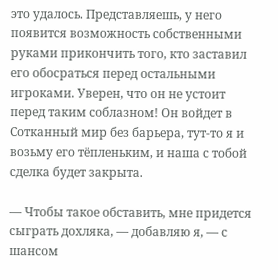это удалось. Представляешь, у него появится возможность собственными руками прикончить того, кто заставил его обосраться перед остальными игроками. Уверен, что он не устоит перед таким соблазном! Он войдет в Сотканный мир без барьера, тут-то я и возьму его тёпленьким, и наша с тобой сделка будет закрыта.

— Чтобы такое обставить, мне придется сыграть дохляка, — добавляю я, — с шансом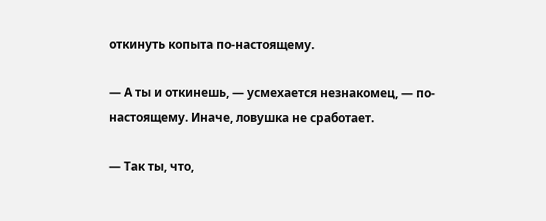откинуть копыта по-настоящему.

— А ты и откинешь, — усмехается незнакомец, — по-настоящему. Иначе, ловушка не сработает.

— Так ты, что,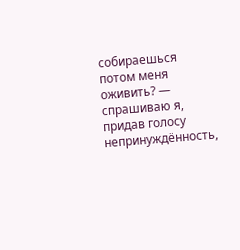собираешься потом меня оживить? — спрашиваю я, придав голосу непринуждённость,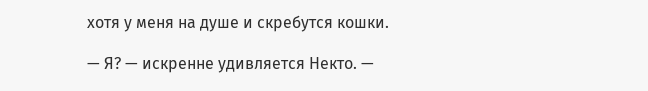хотя у меня на душе и скребутся кошки.

— Я? — искренне удивляется Некто. —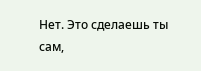Нет. Это сделаешь ты сам,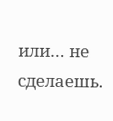или… не сделаешь.